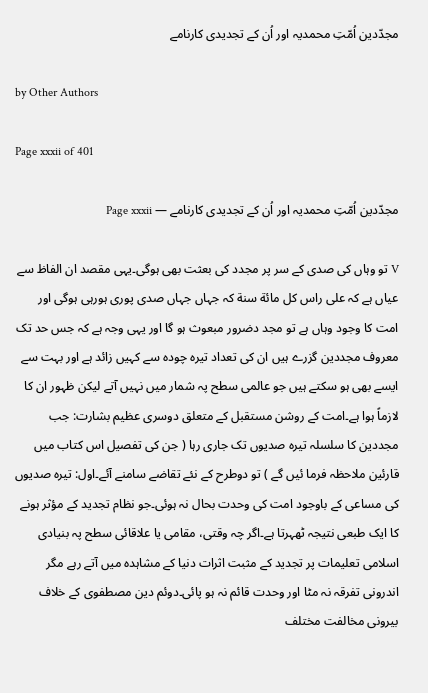مجدّدین اُمّتِ محمدیہ اور اُن کے تجدیدی کارنامے

by Other Authors

Page xxxii of 401

مجدّدین اُمّتِ محمدیہ اور اُن کے تجدیدی کارنامے — Page xxxii

V تو وہاں کی صدی کے سر پر مجدد کی بعثت بھی ہوگی۔یہی مقصد ان الفاظ سے عیاں ہے کہ على راس كل مائة سنة کہ جہاں جہاں صدی پوری ہورہی ہوگی اور امت کا وجود وہاں ہے تو مجد دضرور مبعوث ہو گا اور یہی وجہ ہے کہ جس حد تک معروف مجددین گزرے ہیں ان کی تعداد تیرہ چودہ سے کہیں زائد ہے اور بہت سے ایسے بھی ہو سکتے ہیں جو عالمی سطح پہ شمار میں نہیں آتے لیکن ظہور ان کا لازماً ہوا ہے۔امت کے روشن مستقبل کے متعلق دوسری عظیم بشارت: جب مجددین کا سلسلہ تیرہ صدیوں تک جاری رہا ( جن کی تفصیل اس کتاب میں قارئین ملاحظہ فرما ئیں گے ) تو دوطرح کے نئے تقاضے سامنے آئے۔اول: تیرہ صدیوں کی مساعی کے باوجود امت کی وحدت بحال نہ ہوئی۔جو نظام تجدید کے مؤثر ہونے کا ایک طبعی نتیجہ ٹھہرتا ہے۔اگر چہ وقتی، مقامی یا علاقائی سطح پہ بنیادی اسلامی تعلیمات پر تجدید کے مثبت اثرات دنیا کے مشاہدہ میں آتے رہے مگر اندرونی تفرقہ نہ مٹا اور وحدت قائم نہ ہو پائی۔دوئم دین مصطفوی کے خلاف بیرونی مخالفت مختلف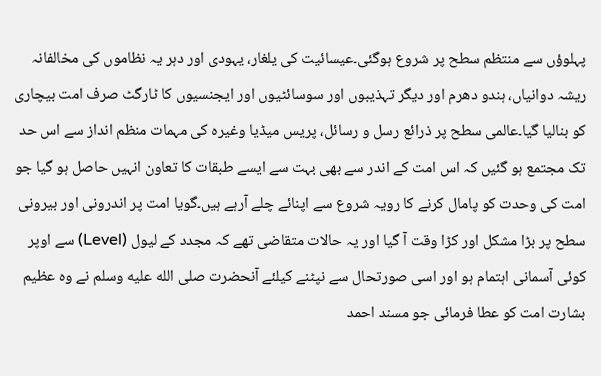پہلوؤں سے منتظم سطح پر شروع ہوگئی۔عیسائیت کی یلغار، یہودی اور دہر یہ نظاموں کی مخالفانہ ریشہ دوانیاں، ہندو دھرم اور دیگر تہذیبوں اور سوسائٹیوں اور ایجنسیوں کا ٹارگٹ صرف امت بیچاری کو بنالیا گیا۔عالمی سطح پر ذرائع رسل و رسائل، پریس میڈیا وغیرہ کی مہمات منظم انداز سے اس حد تک مجتمع ہو گئیں کہ اس امت کے اندر سے بھی بہت سے ایسے طبقات کا تعاون انہیں حاصل ہو گیا جو امت کی وحدت کو پامال کرنے کا رویہ شروع سے اپنائے چلے آرہے ہیں۔گویا امت پر اندرونی اور بیرونی سطح پر بڑا مشکل اور کڑا وقت آ گیا اور یہ حالات متقاضی تھے کہ مجدد کے لیول (Level) سے اوپر کوئی آسمانی اہتمام ہو اور اسی صورتحال سے نپٹنے کیلئے آنحضرت صلى الله عليه وسلم نے وہ عظیم بشارت امت کو عطا فرمائی جو مسند احمد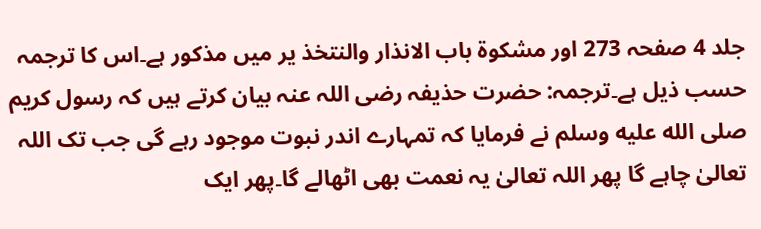جلد 4 صفحہ 273 اور مشکوۃ باب الانذار والنتخذ یر میں مذکور ہے۔اس کا ترجمہ حسب ذیل ہے۔ترجمہ: حضرت حذیفہ رضی اللہ عنہ بیان کرتے ہیں کہ رسول کریم صلى الله عليه وسلم نے فرمایا کہ تمہارے اندر نبوت موجود رہے گی جب تک اللہ تعالیٰ چاہے گا پھر اللہ تعالیٰ یہ نعمت بھی اٹھالے گا۔پھر ایک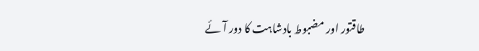طاقتور اور مضبوط بادشاہت کا دور آئے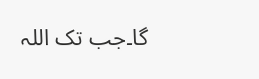گا۔جب تک اللہ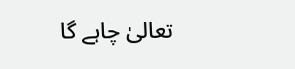تعالیٰ چاہے گا